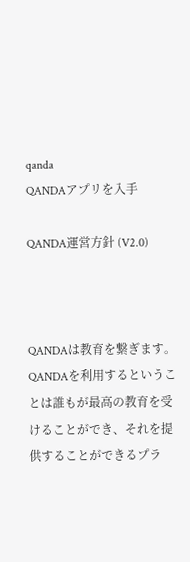qanda
QANDAアプリを入手

QANDA運営方針 (V2.0)



QANDAは教育を繋ぎます。QANDAを利用するということは誰もが最高の教育を受けることができ、それを提供することができるプラ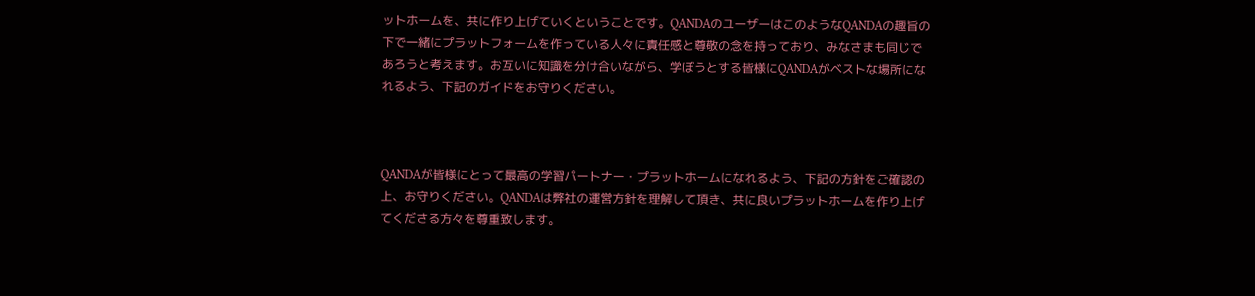ットホームを、共に作り上げていくということです。QANDAのユーザーはこのようなQANDAの趣旨の下で一緒にプラットフォームを作っている人々に責任感と尊敬の念を持っており、みなさまも同じであろうと考えます。お互いに知識を分け合いながら、学ぼうとする皆様にQANDAがベストな場所になれるよう、下記のガイドをお守りください。



QANDAが皆様にとって最高の学習パートナー・プラットホームになれるよう、下記の方針をご確認の上、お守りください。QANDAは弊社の運営方針を理解して頂き、共に良いプラットホームを作り上げてくださる方々を尊重致します。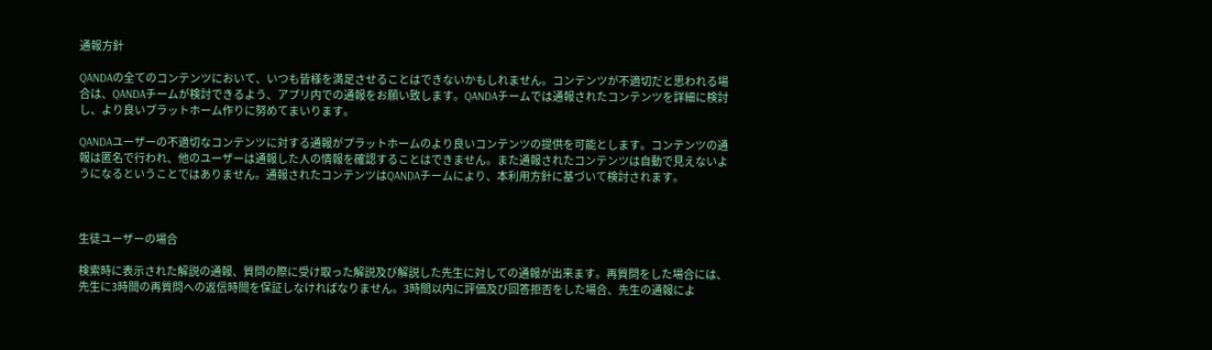通報方針

QANDAの全てのコンテンツにおいて、いつも皆様を満足させることはできないかもしれません。コンテンツが不適切だと思われる場合は、QANDAチームが検討できるよう、アプリ内での通報をお願い致します。QANDAチームでは通報されたコンテンツを詳細に検討し、より良いプラットホーム作りに努めてまいります。

QANDAユーザーの不適切なコンテンツに対する通報がプラットホームのより良いコンテンツの提供を可能とします。コンテンツの通報は匿名で行われ、他のユーザーは通報した人の情報を確認することはできません。また通報されたコンテンツは自動で見えないようになるということではありません。通報されたコンテンツはQANDAチームにより、本利用方針に基づいて検討されます。



生徒ユーザーの場合

検索時に表示された解説の通報、質問の際に受け取った解説及び解説した先生に対しての通報が出来ます。再質問をした場合には、先生に3時間の再質問への返信時間を保証しなければなりません。3時間以内に評価及び回答拒否をした場合、先生の通報によ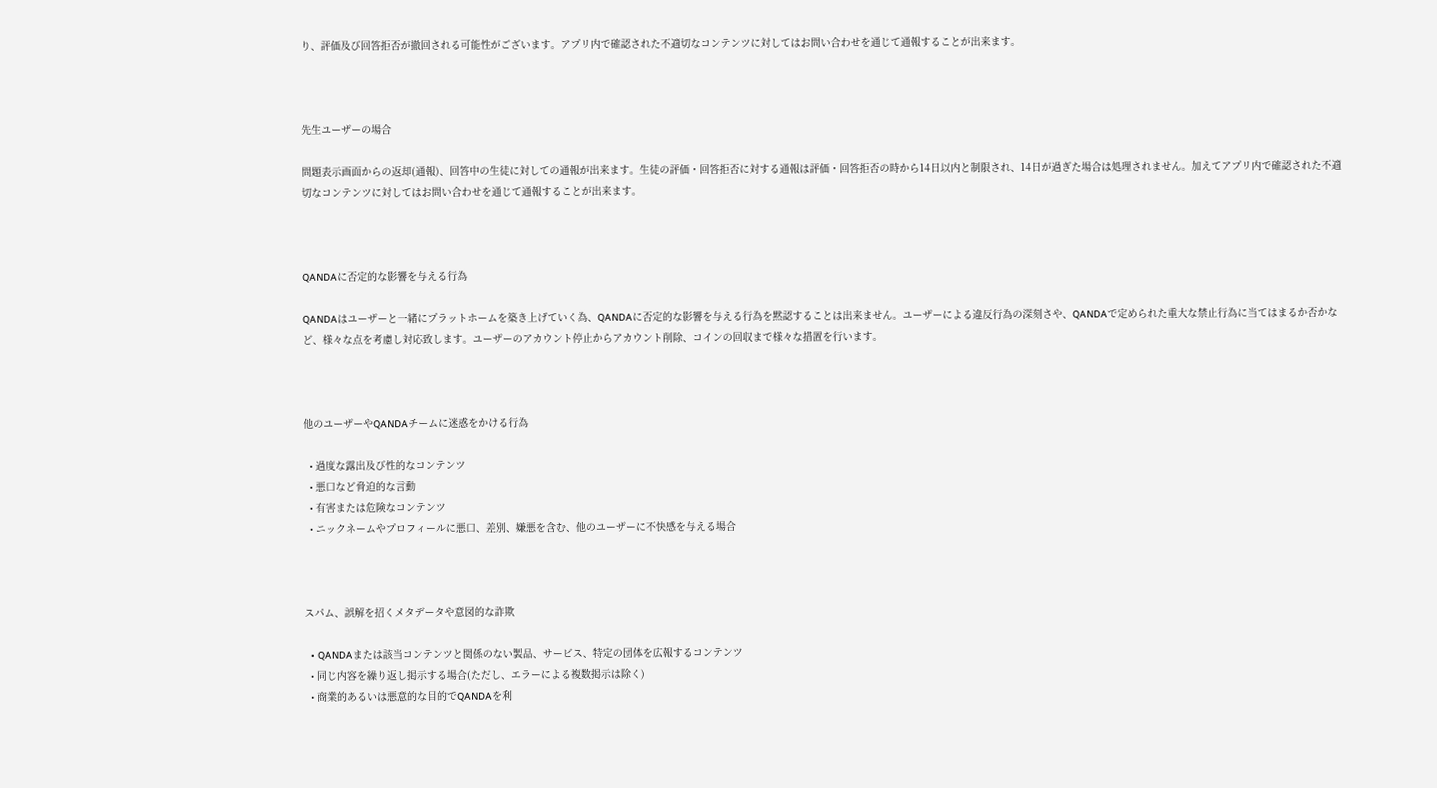り、評価及び回答拒否が撤回される可能性がございます。アプリ内で確認された不適切なコンテンツに対してはお問い合わせを通じて通報することが出来ます。



先生ユーザーの場合

問題表示画面からの返却(通報)、回答中の生徒に対しての通報が出来ます。生徒の評価・回答拒否に対する通報は評価・回答拒否の時から14日以内と制限され、14日が過ぎた場合は処理されません。加えてアプリ内で確認された不適切なコンテンツに対してはお問い合わせを通じて通報することが出来ます。



QANDAに否定的な影響を与える行為

QANDAはユーザーと一緒にプラットホームを築き上げていく為、QANDAに否定的な影響を与える行為を黙認することは出来ません。ユーザーによる違反行為の深刻さや、QANDAで定められた重大な禁止行為に当てはまるか否かなど、様々な点を考慮し対応致します。ユーザーのアカウント停止からアカウント削除、コインの回収まで様々な措置を行います。



他のユーザーやQANDAチームに迷惑をかける行為

  • 過度な露出及び性的なコンテンツ
  • 悪口など脅迫的な言動
  • 有害または危険なコンテンツ
  • ニックネームやプロフィールに悪口、差別、嫌悪を含む、他のユーザーに不快感を与える場合



スパム、誤解を招くメタデータや意図的な詐欺

  • QANDAまたは該当コンテンツと関係のない製品、サービス、特定の団体を広報するコンテンツ
  • 同じ内容を繰り返し掲示する場合(ただし、エラーによる複数掲示は除く)
  • 商業的あるいは悪意的な目的でQANDAを利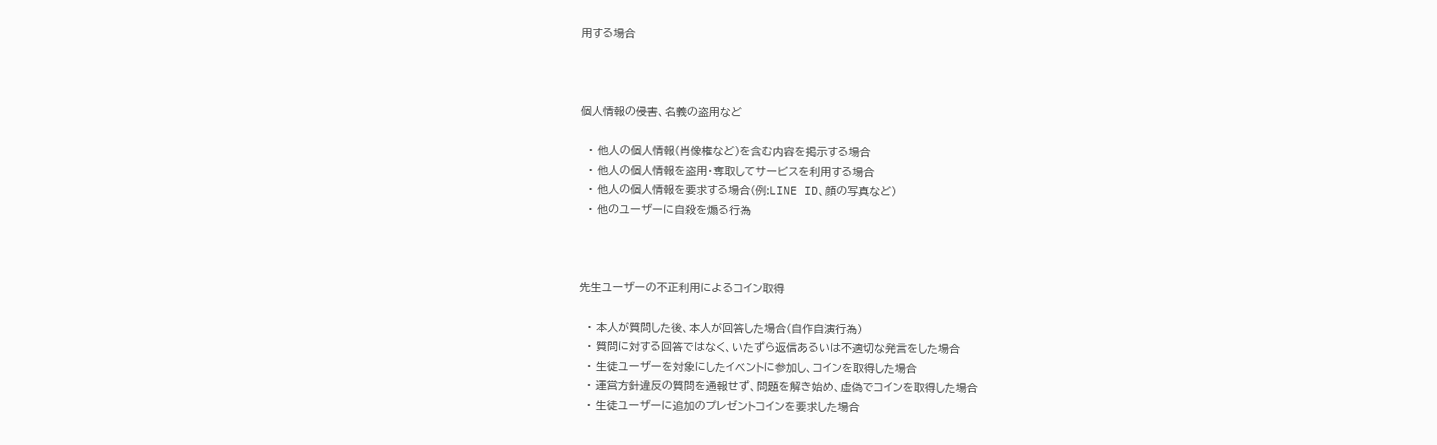用する場合



個人情報の侵害、名義の盗用など

  • 他人の個人情報(肖像権など)を含む内容を掲示する場合
  • 他人の個人情報を盗用・奪取してサービスを利用する場合
  • 他人の個人情報を要求する場合(例:LINE ID、顔の写真など)
  • 他のユーザーに自殺を煽る行為



先生ユーザーの不正利用によるコイン取得

  • 本人が質問した後、本人が回答した場合(自作自演行為)
  • 質問に対する回答ではなく、いたずら返信あるいは不適切な発言をした場合
  • 生徒ユーザーを対象にしたイベントに参加し、コインを取得した場合
  • 運営方針違反の質問を通報せず、問題を解き始め、虚偽でコインを取得した場合
  • 生徒ユーザーに追加のプレゼントコインを要求した場合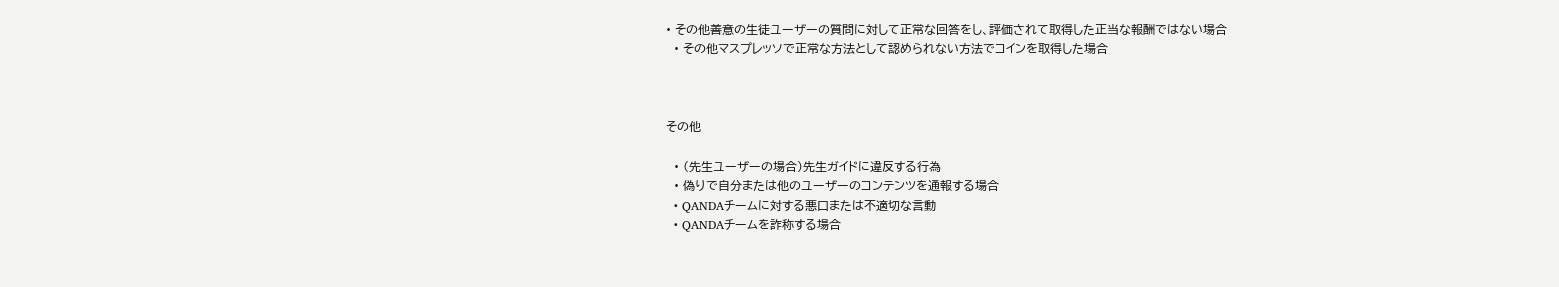• その他善意の生徒ユーザーの質問に対して正常な回答をし、評価されて取得した正当な報酬ではない場合
  • その他マスプレッソで正常な方法として認められない方法でコインを取得した場合



その他

  • (先生ユーザーの場合)先生ガイドに違反する行為
  • 偽りで自分または他のユーザーのコンテンツを通報する場合
  • QANDAチームに対する悪口または不適切な言動
  • QANDAチームを詐称する場合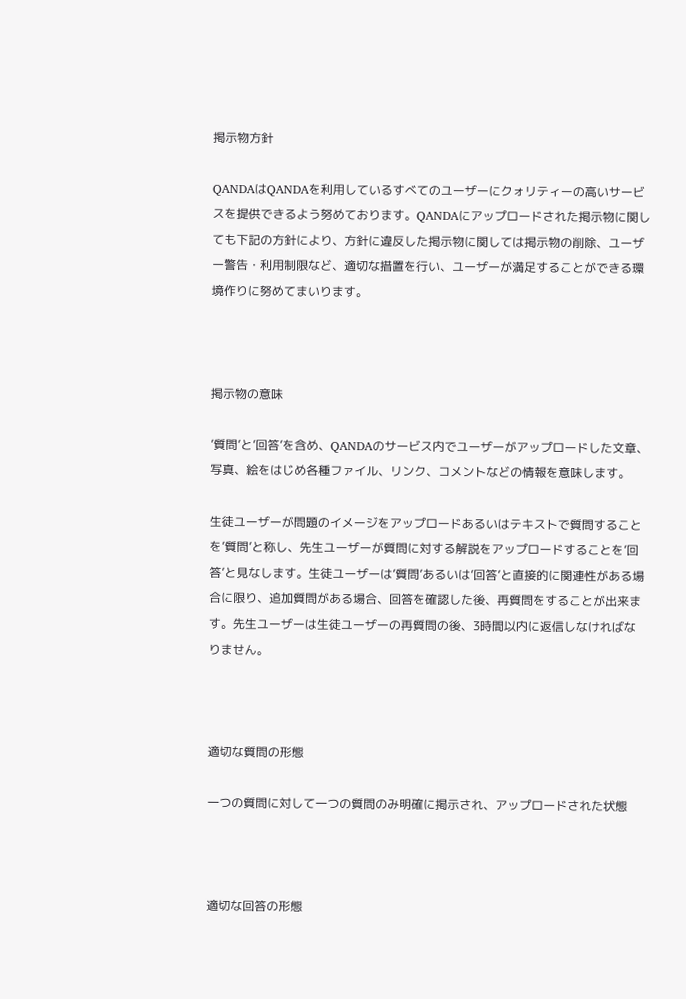掲示物方針

QANDAはQANDAを利用しているすべてのユーザーにクォリティーの高いサービスを提供できるよう努めております。QANDAにアップロードされた掲示物に関しても下記の方針により、方針に違反した掲示物に関しては掲示物の削除、ユーザー警告・利用制限など、適切な措置を行い、ユーザーが満足することができる環境作りに努めてまいります。



掲示物の意味

’質問’と’回答’を含め、QANDAのサービス内でユーザーがアップロードした文章、写真、絵をはじめ各種ファイル、リンク、コメントなどの情報を意味します。

生徒ユーザーが問題のイメージをアップロードあるいはテキストで質問することを’質問’と称し、先生ユーザーが質問に対する解説をアップロードすることを’回答’と見なします。生徒ユーザーは’質問’あるいは’回答’と直接的に関連性がある場合に限り、追加質問がある場合、回答を確認した後、再質問をすることが出来ます。先生ユーザーは生徒ユーザーの再質問の後、3時間以内に返信しなければなりません。



適切な質問の形態

一つの質問に対して一つの質問のみ明確に掲示され、アップロードされた状態



適切な回答の形態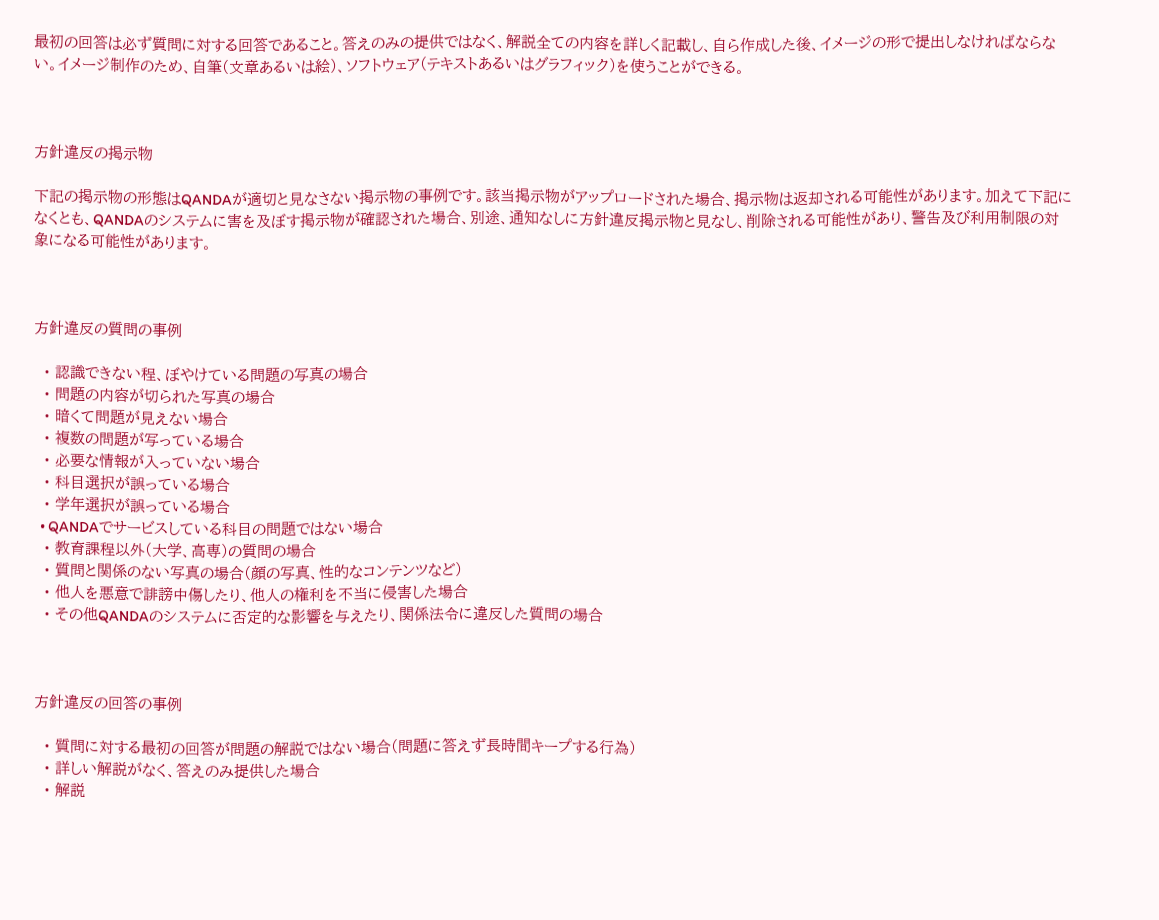最初の回答は必ず質問に対する回答であること。答えのみの提供ではなく、解説全ての内容を詳しく記載し、自ら作成した後、イメージの形で提出しなければならない。イメージ制作のため、自筆(文章あるいは絵)、ソフトウェア(テキストあるいはグラフィック)を使うことができる。



方針違反の掲示物

下記の掲示物の形態はQANDAが適切と見なさない掲示物の事例です。該当掲示物がアップロードされた場合、掲示物は返却される可能性があります。加えて下記になくとも、QANDAのシステムに害を及ぼす掲示物が確認された場合、別途、通知なしに方針違反掲示物と見なし、削除される可能性があり、警告及び利用制限の対象になる可能性があります。



方針違反の質問の事例

  • 認識できない程、ぼやけている問題の写真の場合
  • 問題の内容が切られた写真の場合
  • 暗くて問題が見えない場合
  • 複数の問題が写っている場合
  • 必要な情報が入っていない場合
  • 科目選択が誤っている場合
  • 学年選択が誤っている場合
  • QANDAでサービスしている科目の問題ではない場合
  • 教育課程以外(大学、高専)の質問の場合
  • 質問と関係のない写真の場合(顔の写真、性的なコンテンツなど)
  • 他人を悪意で誹謗中傷したり、他人の権利を不当に侵害した場合
  • その他QANDAのシステムに否定的な影響を与えたり、関係法令に違反した質問の場合



方針違反の回答の事例

  • 質問に対する最初の回答が問題の解説ではない場合(問題に答えず長時間キープする行為)
  • 詳しい解説がなく、答えのみ提供した場合
  • 解説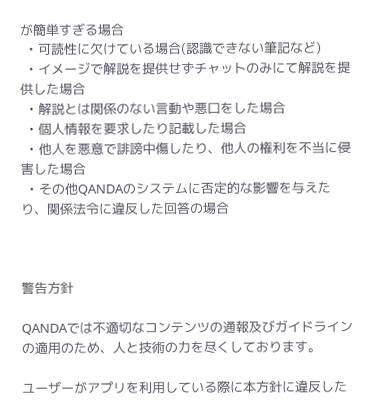が簡単すぎる場合
  • 可読性に欠けている場合(認識できない筆記など)
  • イメージで解説を提供せずチャットのみにて解説を提供した場合
  • 解説とは関係のない言動や悪口をした場合
  • 個人情報を要求したり記載した場合
  • 他人を悪意で誹謗中傷したり、他人の権利を不当に侵害した場合
  • その他QANDAのシステムに否定的な影響を与えたり、関係法令に違反した回答の場合



警告方針

QANDAでは不適切なコンテンツの通報及びガイドラインの適用のため、人と技術の力を尽くしております。

ユーザーがアプリを利用している際に本方針に違反した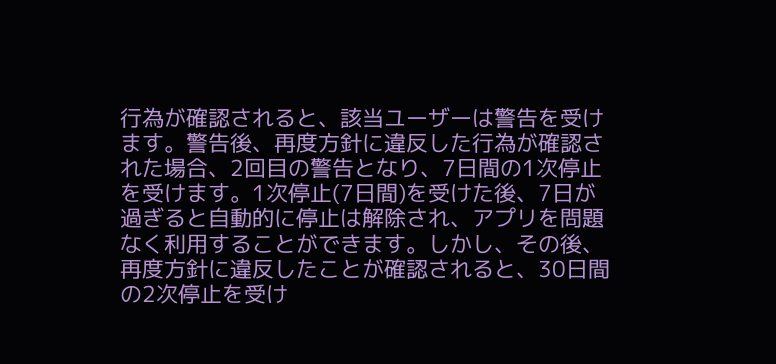行為が確認されると、該当ユーザーは警告を受けます。警告後、再度方針に違反した行為が確認された場合、2回目の警告となり、7日間の1次停止を受けます。1次停止(7日間)を受けた後、7日が過ぎると自動的に停止は解除され、アプリを問題なく利用することができます。しかし、その後、再度方針に違反したことが確認されると、30日間の2次停止を受け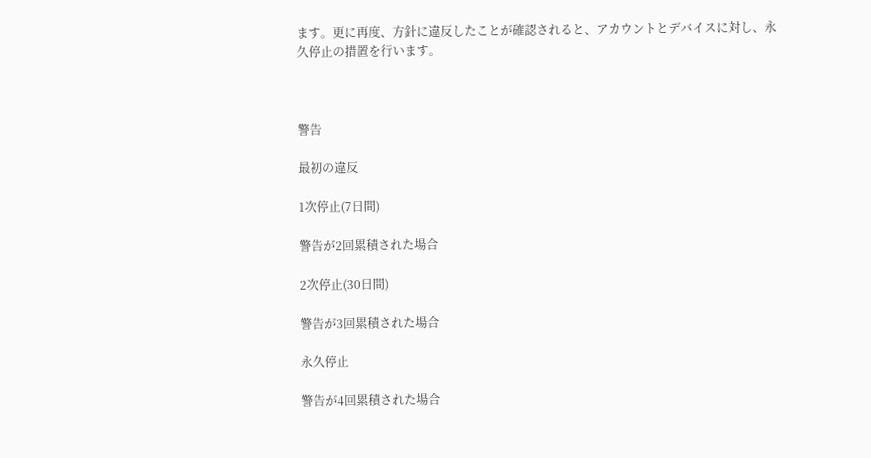ます。更に再度、方針に違反したことが確認されると、アカウントとデバイスに対し、永久停止の措置を行います。



警告

最初の違反

1次停止(7日間)

警告が2回累積された場合

2次停止(30日間)

警告が3回累積された場合

永久停止

警告が4回累積された場合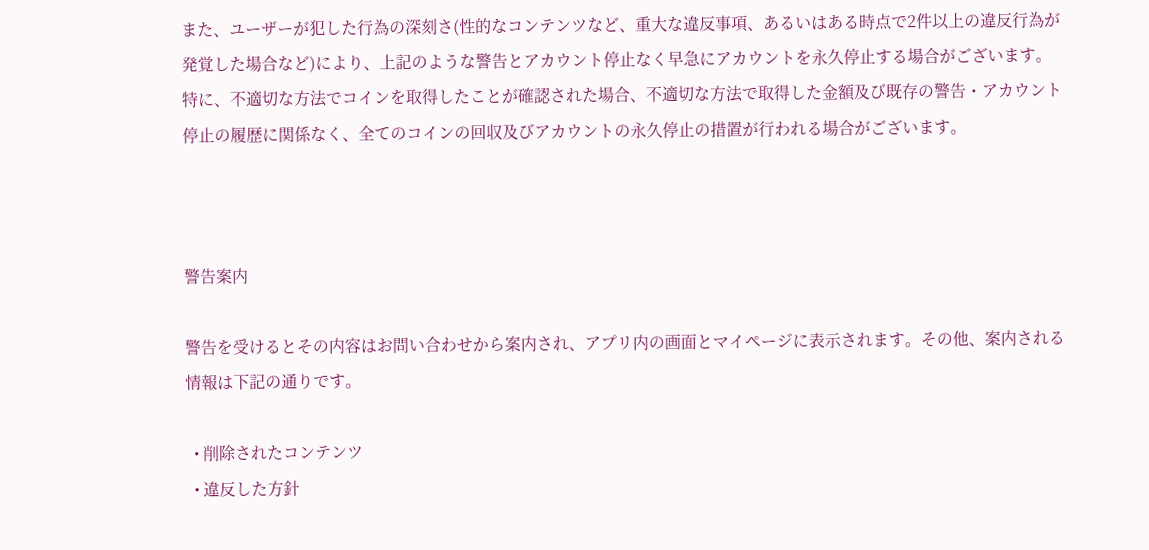また、ユーザーが犯した行為の深刻さ(性的なコンテンツなど、重大な違反事項、あるいはある時点で2件以上の違反行為が発覚した場合など)により、上記のような警告とアカウント停止なく早急にアカウントを永久停止する場合がございます。特に、不適切な方法でコインを取得したことが確認された場合、不適切な方法で取得した金額及び既存の警告・アカウント停止の履歴に関係なく、全てのコインの回収及びアカウントの永久停止の措置が行われる場合がございます。



警告案内

警告を受けるとその内容はお問い合わせから案内され、アプリ内の画面とマイページに表示されます。その他、案内される情報は下記の通りです。

  • 削除されたコンテンツ
  • 違反した方針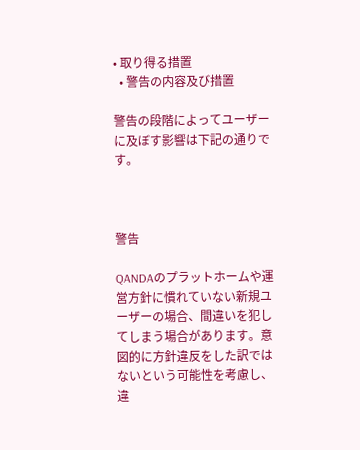• 取り得る措置
  • 警告の内容及び措置

警告の段階によってユーザーに及ぼす影響は下記の通りです。



警告

QANDAのプラットホームや運営方針に慣れていない新規ユーザーの場合、間違いを犯してしまう場合があります。意図的に方針違反をした訳ではないという可能性を考慮し、違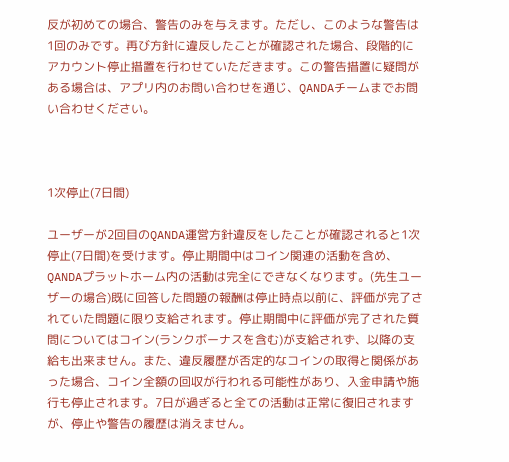反が初めての場合、警告のみを与えます。ただし、このような警告は1回のみです。再び方針に違反したことが確認された場合、段階的にアカウント停止措置を行わせていただきます。この警告措置に疑問がある場合は、アプリ内のお問い合わせを通じ、QANDAチームまでお問い合わせください。



1次停止(7日間)

ユーザーが2回目のQANDA運営方針違反をしたことが確認されると1次停止(7日間)を受けます。停止期間中はコイン関連の活動を含め、QANDAプラットホーム内の活動は完全にできなくなります。(先生ユーザーの場合)既に回答した問題の報酬は停止時点以前に、評価が完了されていた問題に限り支給されます。停止期間中に評価が完了された質問についてはコイン(ランクボーナスを含む)が支給されず、以降の支給も出来ません。また、違反履歴が否定的なコインの取得と関係があった場合、コイン全額の回収が行われる可能性があり、入金申請や施行も停止されます。7日が過ぎると全ての活動は正常に復旧されますが、停止や警告の履歴は消えません。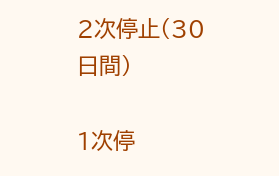2次停止(30日間)

1次停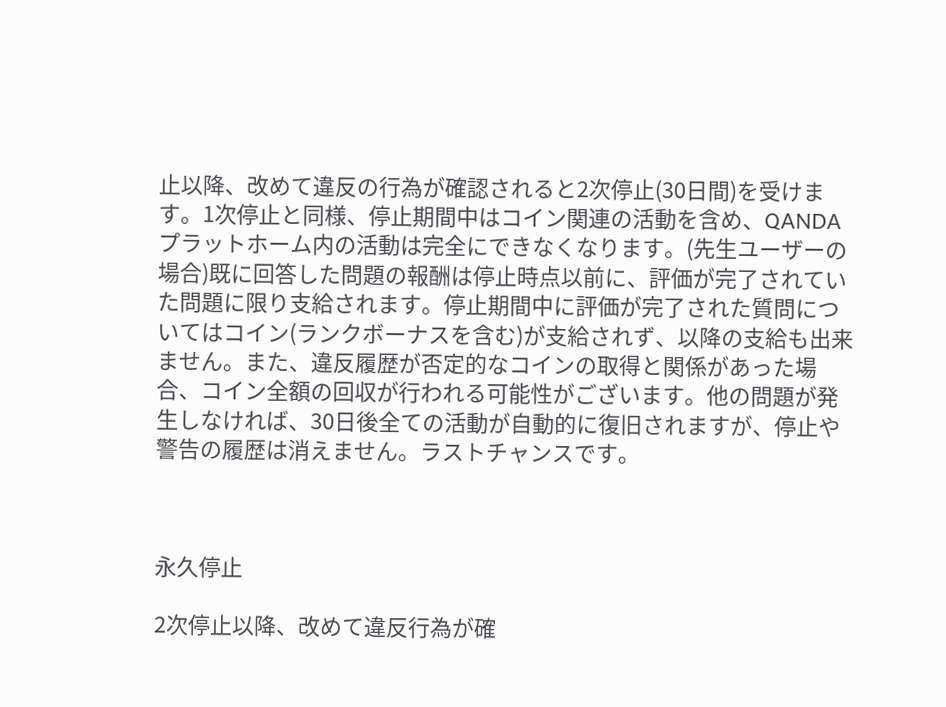止以降、改めて違反の行為が確認されると2次停止(30日間)を受けます。1次停止と同様、停止期間中はコイン関連の活動を含め、QANDAプラットホーム内の活動は完全にできなくなります。(先生ユーザーの場合)既に回答した問題の報酬は停止時点以前に、評価が完了されていた問題に限り支給されます。停止期間中に評価が完了された質問についてはコイン(ランクボーナスを含む)が支給されず、以降の支給も出来ません。また、違反履歴が否定的なコインの取得と関係があった場合、コイン全額の回収が行われる可能性がございます。他の問題が発生しなければ、30日後全ての活動が自動的に復旧されますが、停止や警告の履歴は消えません。ラストチャンスです。



永久停止

2次停止以降、改めて違反行為が確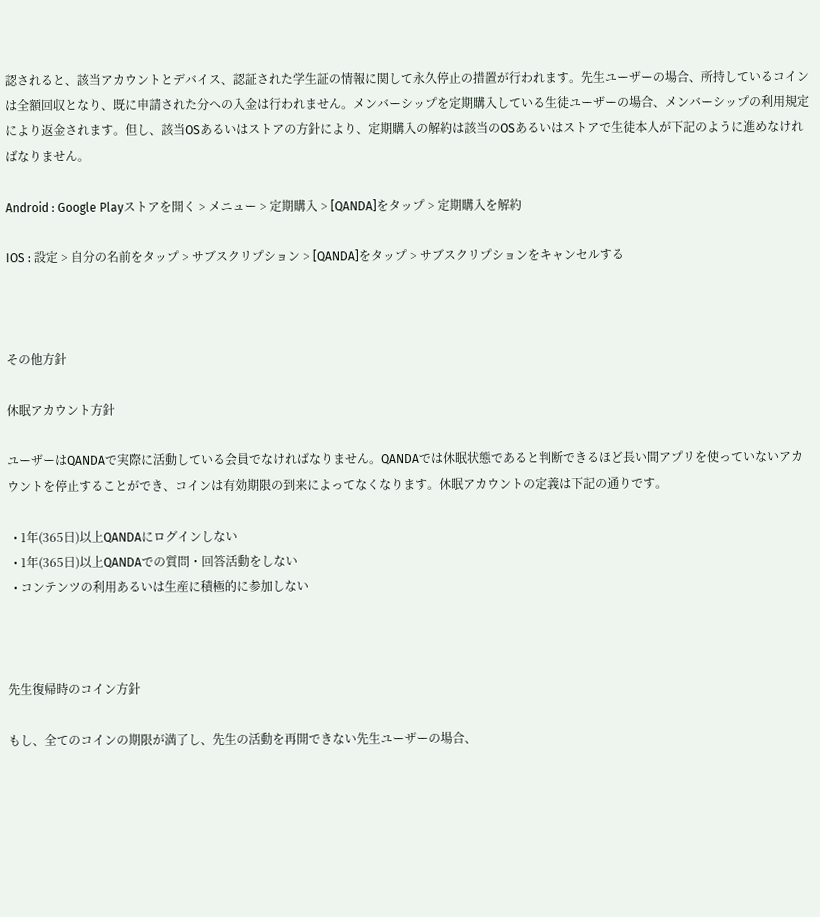認されると、該当アカウントとデバイス、認証された学生証の情報に関して永久停止の措置が行われます。先生ユーザーの場合、所持しているコインは全額回収となり、既に申請された分への入金は行われません。メンバーシップを定期購入している生徒ユーザーの場合、メンバーシップの利用規定により返金されます。但し、該当OSあるいはストアの方針により、定期購入の解約は該当のOSあるいはストアで生徒本人が下記のように進めなければなりません。

Android : Google Playストアを開く > メニュー > 定期購入 > [QANDA]をタップ > 定期購入を解約

IOS : 設定 > 自分の名前をタップ > サブスクリプション > [QANDA]をタップ > サブスクリプションをキャンセルする



その他方針

休眠アカウント方針

ユーザーはQANDAで実際に活動している会員でなければなりません。QANDAでは休眠状態であると判断できるほど長い間アプリを使っていないアカウントを停止することができ、コインは有効期限の到来によってなくなります。休眠アカウントの定義は下記の通りです。

  • 1年(365日)以上QANDAにログインしない
  • 1年(365日)以上QANDAでの質問・回答活動をしない
  • コンテンツの利用あるいは生産に積極的に参加しない



先生復帰時のコイン方針

もし、全てのコインの期限が満了し、先生の活動を再開できない先生ユーザーの場合、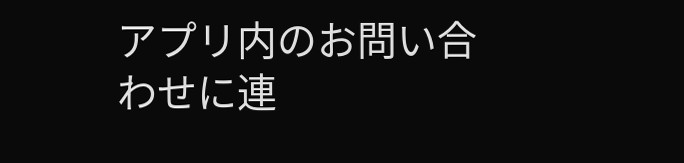アプリ内のお問い合わせに連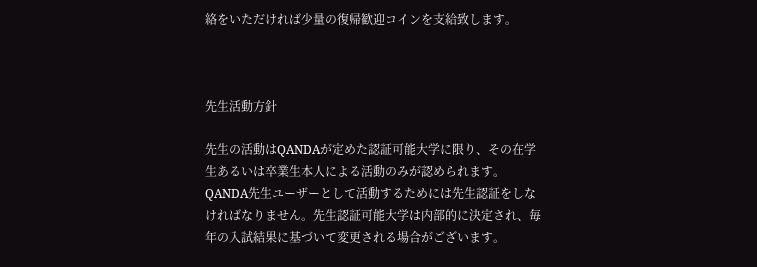絡をいただければ少量の復帰歓迎コインを支給致します。



先生活動方針

先生の活動はQANDAが定めた認証可能大学に限り、その在学生あるいは卒業生本人による活動のみが認められます。QANDA先生ユーザーとして活動するためには先生認証をしなければなりません。先生認証可能大学は内部的に決定され、毎年の入試結果に基づいて変更される場合がございます。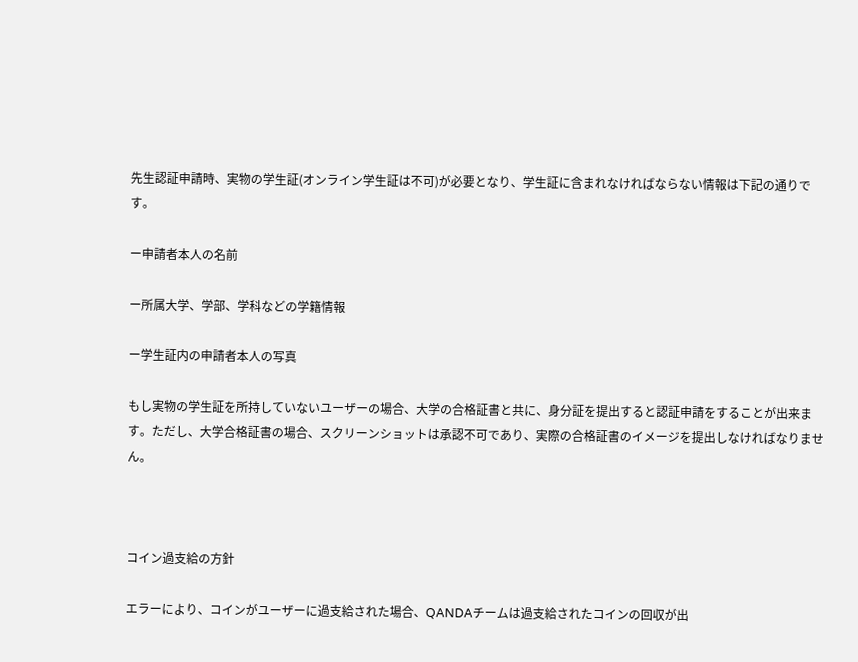先生認証申請時、実物の学生証(オンライン学生証は不可)が必要となり、学生証に含まれなければならない情報は下記の通りです。

ー申請者本人の名前

ー所属大学、学部、学科などの学籍情報

ー学生証内の申請者本人の写真

もし実物の学生証を所持していないユーザーの場合、大学の合格証書と共に、身分証を提出すると認証申請をすることが出来ます。ただし、大学合格証書の場合、スクリーンショットは承認不可であり、実際の合格証書のイメージを提出しなければなりません。



コイン過支給の方針

エラーにより、コインがユーザーに過支給された場合、QANDAチームは過支給されたコインの回収が出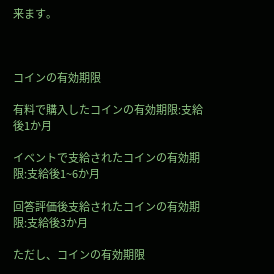来ます。



コインの有効期限

有料で購入したコインの有効期限:支給後1か月

イベントで支給されたコインの有効期限:支給後1~6か月

回答評価後支給されたコインの有効期限:支給後3か月

ただし、コインの有効期限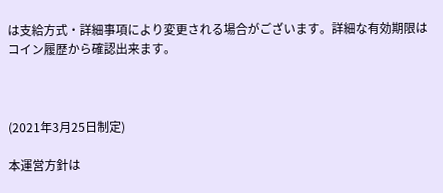は支給方式・詳細事項により変更される場合がございます。詳細な有効期限はコイン履歴から確認出来ます。



(2021年3月25日制定)

本運営方針は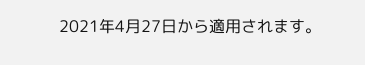2021年4月27日から適用されます。